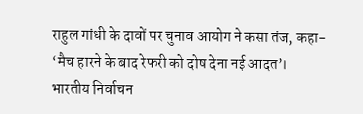राहुल गांधी के दावों पर चुनाव आयोग ने कसा तंज, कहा- ‘मैच हारने के बाद रेफरी को दोष देना नई आदत’। भारतीय निर्वाचन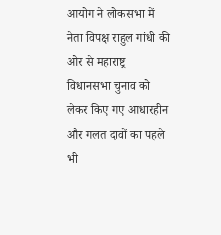आयोग ने लोकसभा में नेता विपक्ष राहुल गांधी की ओर से महाराष्ट्र विधानसभा चुनाव को लेकर किए गए आधारहीन और गलत दावों का पहले भी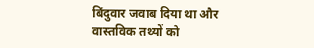बिंदुवार जवाब दिया था और वास्तविक तथ्यों को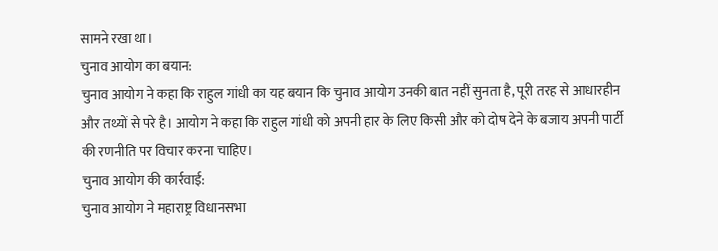सामने रखा था।
चुनाव आयोग का बयान:
चुनाव आयोग ने कहा कि राहुल गांधी का यह बयान कि चुनाव आयोग उनकी बात नहीं सुनता है, पूरी तरह से आधारहीन और तथ्यों से परे है। आयोग ने कहा कि राहुल गांधी को अपनी हार के लिए किसी और को दोष देने के बजाय अपनी पार्टी की रणनीति पर विचार करना चाहिए।
चुनाव आयोग की कार्रवाई:
चुनाव आयोग ने महाराष्ट्र विधानसभा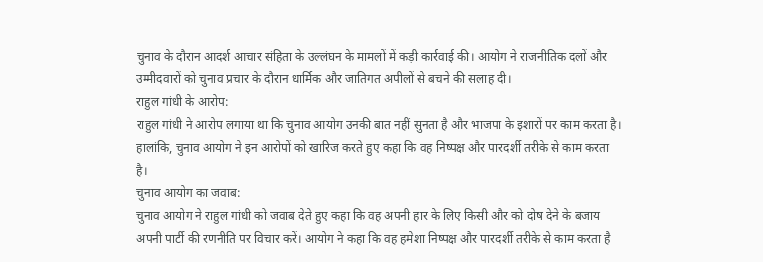चुनाव के दौरान आदर्श आचार संहिता के उल्लंघन के मामलों में कड़ी कार्रवाई की। आयोग ने राजनीतिक दलों और उम्मीदवारों को चुनाव प्रचार के दौरान धार्मिक और जातिगत अपीलों से बचने की सलाह दी।
राहुल गांधी के आरोप:
राहुल गांधी ने आरोप लगाया था कि चुनाव आयोग उनकी बात नहीं सुनता है और भाजपा के इशारों पर काम करता है। हालांकि, चुनाव आयोग ने इन आरोपों को खारिज करते हुए कहा कि वह निष्पक्ष और पारदर्शी तरीके से काम करता है।
चुनाव आयोग का जवाब:
चुनाव आयोग ने राहुल गांधी को जवाब देते हुए कहा कि वह अपनी हार के लिए किसी और को दोष देने के बजाय अपनी पार्टी की रणनीति पर विचार करें। आयोग ने कहा कि वह हमेशा निष्पक्ष और पारदर्शी तरीके से काम करता है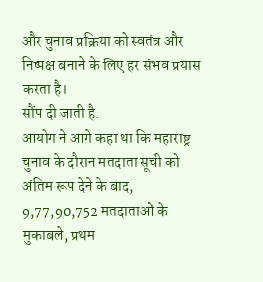और चुनाव प्रक्रिया को स्वतंत्र और निष्पक्ष बनाने के लिए हर संभव प्रयास करता है।
सौंप दी जाती है.
आयोग ने आगे कहा था कि महाराष्ट्र चुनाव के दौरान मतदाता सूची को अंतिम रूप देने के बाद, 9,77,90,752 मतदाताओं के मुकाबले, प्रथम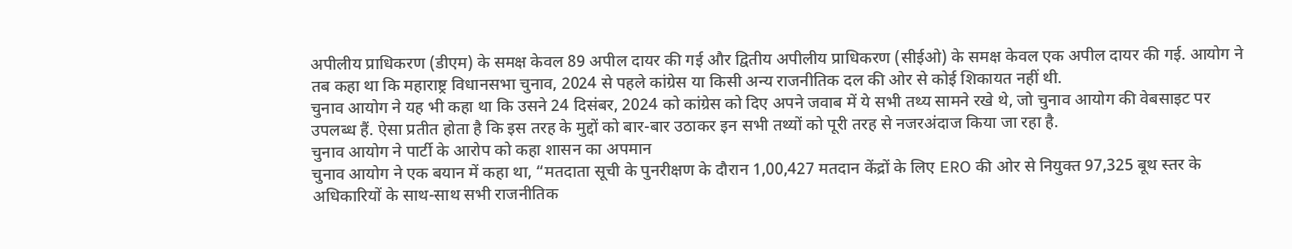अपीलीय प्राधिकरण (डीएम) के समक्ष केवल 89 अपील दायर की गई और द्वितीय अपीलीय प्राधिकरण (सीईओ) के समक्ष केवल एक अपील दायर की गई. आयोग ने तब कहा था कि महाराष्ट्र विधानसभा चुनाव, 2024 से पहले कांग्रेस या किसी अन्य राजनीतिक दल की ओर से कोई शिकायत नहीं थी.
चुनाव आयोग ने यह भी कहा था कि उसने 24 दिसंबर, 2024 को कांग्रेस को दिए अपने जवाब में ये सभी तथ्य सामने रखे थे, जो चुनाव आयोग की वेबसाइट पर उपलब्ध हैं. ऐसा प्रतीत होता है कि इस तरह के मुद्दों को बार-बार उठाकर इन सभी तथ्यों को पूरी तरह से नजरअंदाज किया जा रहा है.
चुनाव आयोग ने पार्टी के आरोप को कहा शासन का अपमान
चुनाव आयोग ने एक बयान में कहा था, “मतदाता सूची के पुनरीक्षण के दौरान 1,00,427 मतदान केंद्रों के लिए ERO की ओर से नियुक्त 97,325 बूथ स्तर के अधिकारियों के साथ-साथ सभी राजनीतिक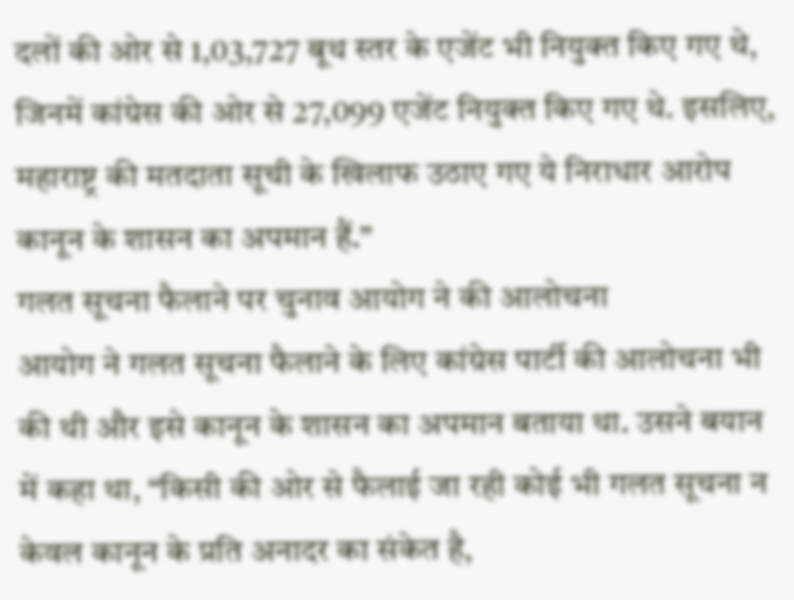दलों की ओर से 1,03,727 बूथ स्तर के एजेंट भी नियुक्त किए गए थे, जिनमें कांग्रेस की ओर से 27,099 एजेंट नियुक्त किए गए थे. इसलिए, महाराष्ट्र की मतदाता सूची के खिलाफ उठाए गए ये निराधार आरोप कानून के शासन का अपमान हैं.”
गलत सूचना फैलाने पर चुनाव आयोग ने की आलोचना
आयोग ने गलत सूचना फैलाने के लिए कांग्रेस पार्टी की आलोचना भी की थी और इसे कानून के शासन का अपमान बताया था. उसने बयान में कहा था, “किसी की ओर से फैलाई जा रही कोई भी गलत सूचना न केवल कानून के प्रति अनादर का संकेत है,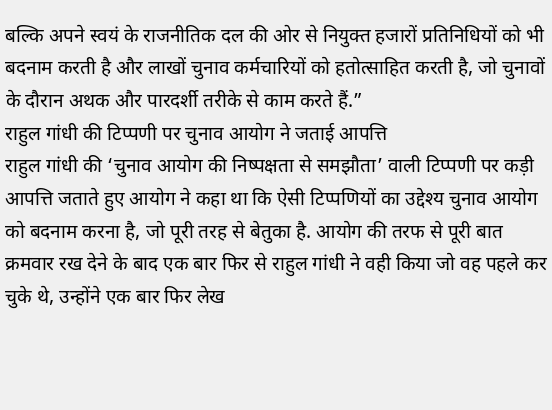बल्कि अपने स्वयं के राजनीतिक दल की ओर से नियुक्त हजारों प्रतिनिधियों को भी बदनाम करती है और लाखों चुनाव कर्मचारियों को हतोत्साहित करती है, जो चुनावों के दौरान अथक और पारदर्शी तरीके से काम करते हैं.”
राहुल गांधी की टिप्पणी पर चुनाव आयोग ने जताई आपत्ति
राहुल गांधी की ‘चुनाव आयोग की निष्पक्षता से समझौता’ वाली टिप्पणी पर कड़ी आपत्ति जताते हुए आयोग ने कहा था कि ऐसी टिप्पणियों का उद्देश्य चुनाव आयोग को बदनाम करना है, जो पूरी तरह से बेतुका है. आयोग की तरफ से पूरी बात क्रमवार रख देने के बाद एक बार फिर से राहुल गांधी ने वही किया जो वह पहले कर चुके थे, उन्होंने एक बार फिर लेख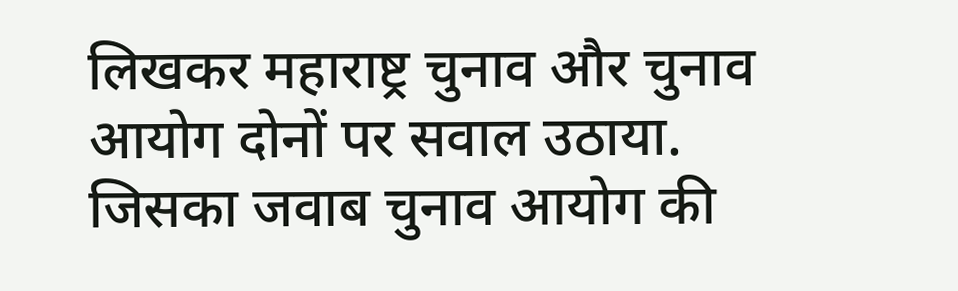लिखकर महाराष्ट्र चुनाव और चुनाव आयोग दोनों पर सवाल उठाया. जिसका जवाब चुनाव आयोग की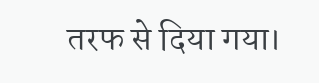तरफ से दिया गया।